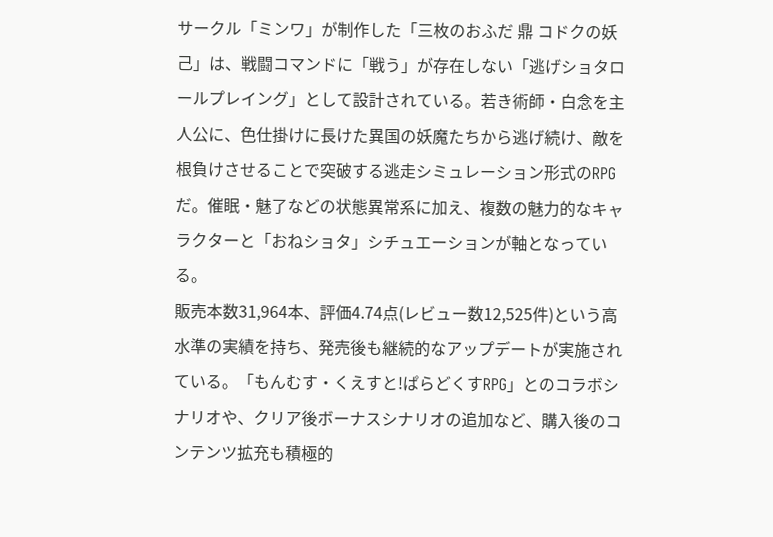サークル「ミンワ」が制作した「三枚のおふだ 鼎 コドクの妖己」は、戦闘コマンドに「戦う」が存在しない「逃げショタロールプレイング」として設計されている。若き術師・白念を主人公に、色仕掛けに長けた異国の妖魔たちから逃げ続け、敵を根負けさせることで突破する逃走シミュレーション形式のRPGだ。催眠・魅了などの状態異常系に加え、複数の魅力的なキャラクターと「おねショタ」シチュエーションが軸となっている。
販売本数31,964本、評価4.74点(レビュー数12,525件)という高水準の実績を持ち、発売後も継続的なアップデートが実施されている。「もんむす・くえすと!ぱらどくすRPG」とのコラボシナリオや、クリア後ボーナスシナリオの追加など、購入後のコンテンツ拡充も積極的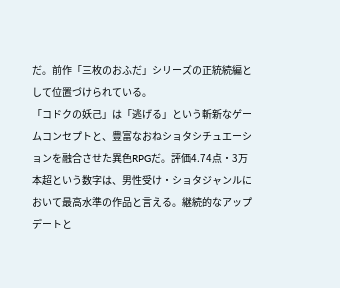だ。前作「三枚のおふだ」シリーズの正統続編として位置づけられている。
「コドクの妖己」は「逃げる」という斬新なゲームコンセプトと、豊富なおねショタシチュエーションを融合させた異色RPGだ。評価4.74点・3万本超という数字は、男性受け・ショタジャンルにおいて最高水準の作品と言える。継続的なアップデートと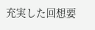充実した回想要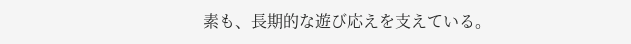素も、長期的な遊び応えを支えている。